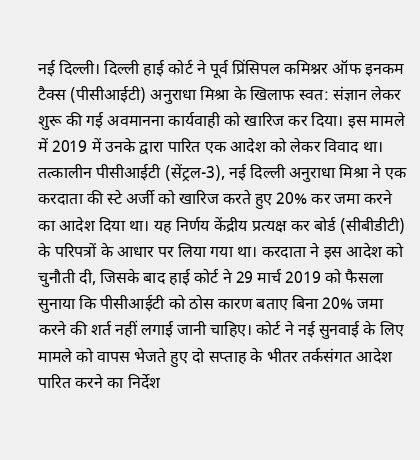नई दिल्ली। दिल्ली हाई कोर्ट ने पूर्व प्रिंसिपल कमिश्नर ऑफ इनकम टैक्स (पीसीआईटी) अनुराधा मिश्रा के खिलाफ स्वत: संज्ञान लेकर शुरू की गई अवमानना कार्यवाही को खारिज कर दिया। इस मामले में 2019 में उनके द्वारा पारित एक आदेश को लेकर विवाद था।
तत्कालीन पीसीआईटी (सेंट्रल-3), नई दिल्ली अनुराधा मिश्रा ने एक करदाता की स्टे अर्जी को खारिज करते हुए 20% कर जमा करने का आदेश दिया था। यह निर्णय केंद्रीय प्रत्यक्ष कर बोर्ड (सीबीडीटी) के परिपत्रों के आधार पर लिया गया था। करदाता ने इस आदेश को चुनौती दी, जिसके बाद हाई कोर्ट ने 29 मार्च 2019 को फैसला सुनाया कि पीसीआईटी को ठोस कारण बताए बिना 20% जमा करने की शर्त नहीं लगाई जानी चाहिए। कोर्ट ने नई सुनवाई के लिए मामले को वापस भेजते हुए दो सप्ताह के भीतर तर्कसंगत आदेश पारित करने का निर्देश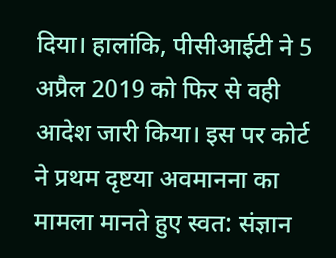दिया। हालांकि, पीसीआईटी ने 5 अप्रैल 2019 को फिर से वही आदेश जारी किया। इस पर कोर्ट ने प्रथम दृष्टया अवमानना का मामला मानते हुए स्वत: संज्ञान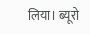लिया। ब्यूरो